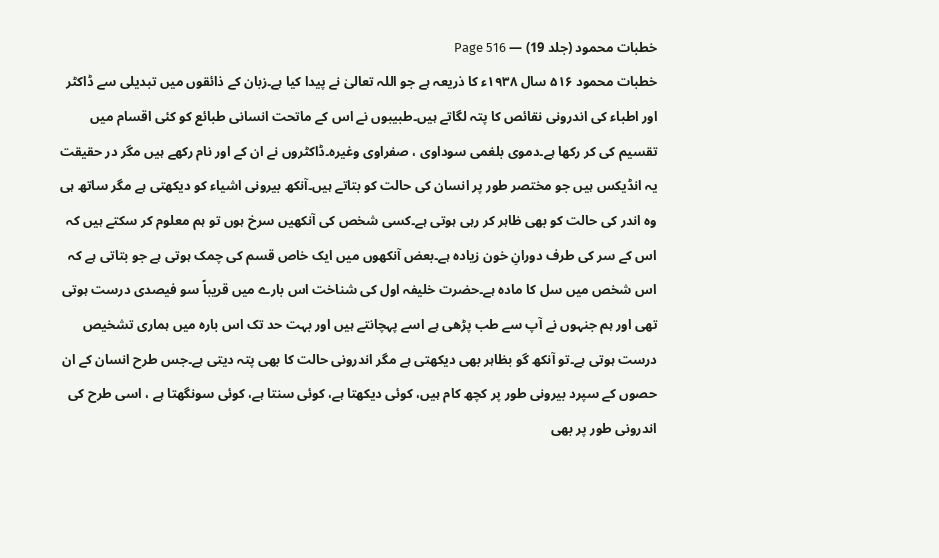خطبات محمود (جلد 19) — Page 516
خطبات محمود ۵۱۶ سال ۱۹۳۸ء کا ذریعہ ہے جو اللہ تعالیٰ نے پیدا کیا ہے۔زبان کے ذائقوں میں تبدیلی سے ڈاکٹر اور اطباء کی اندرونی نقائص کا پتہ لگاتے ہیں۔طبیبوں نے اس کے ماتحت انسانی طبائع کو کئی اقسام میں تقسیم کی کر رکھا ہے۔دموی بلغمی سوداوی ، صفراوی وغیرہ۔ڈاکٹروں نے ان کے اور نام رکھے ہیں مگر در حقیقت یہ انڈیکس ہیں جو مختصر طور پر انسان کی حالت کو بتاتے ہیں۔آنکھ بیرونی اشیاء کو دیکھتی ہے مگر ساتھ ہی وہ اندر کی حالت کو بھی ظاہر کر رہی ہوتی ہے۔کسی شخص کی آنکھیں سرخ ہوں تو ہم معلوم کر سکتے ہیں کہ اس کے سر کی طرف دورانِ خون زیادہ ہے۔بعض آنکھوں میں ایک خاص قسم کی چمک ہوتی ہے جو بتاتی ہے کہ اس شخص میں سل کا مادہ ہے۔حضرت خلیفہ اول کی شناخت اس بارے میں قریباً سو فیصدی درست ہوتی تھی اور ہم جنہوں نے آپ سے طب پڑھی ہے اسے پہچانتے ہیں اور بہت حد تک اس بارہ میں ہماری تشخیص درست ہوتی ہے۔تو آنکھ گو بظاہر بھی دیکھتی ہے مگر اندرونی حالت کا بھی پتہ دیتی ہے۔جس طرح انسان کے ان حصوں کے سپرد بیرونی طور پر کچھ کام ہیں، کوئی دیکھتا ہے، کوئی سنتا ہے، کوئی سونگھتا ہے ، اسی طرح کی اندرونی طور پر بھی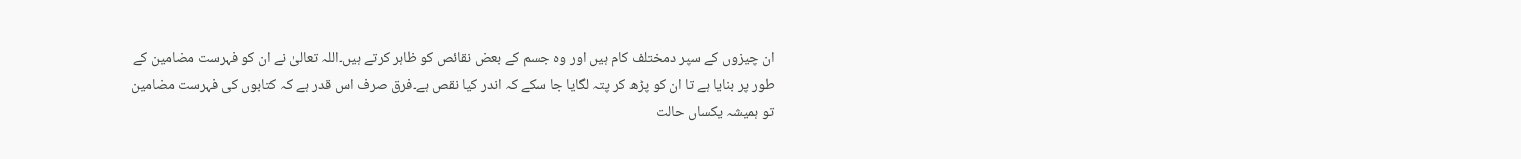ان چیزوں کے سپر دمختلف کام ہیں اور وہ جسم کے بعض نقائص کو ظاہر کرتے ہیں۔اللہ تعالیٰ نے ان کو فہرست مضامین کے طور پر بنایا ہے تا ان کو پڑھ کر پتہ لگایا جا سکے کہ اندر کیا نقص ہے۔فرق صرف اس قدر ہے کہ کتابوں کی فہرست مضامین تو ہمیشہ یکساں حالت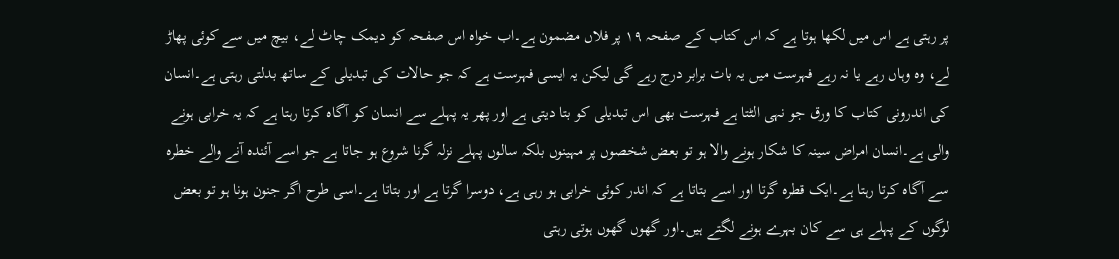پر رہتی ہے اس میں لکھا ہوتا ہے کہ اس کتاب کے صفحہ ۱۹ پر فلاں مضمون ہے۔اب خواہ اس صفحہ کو دیمک چاٹ لے، بیچ میں سے کوئی پھاڑ لے، وہ وہاں رہے یا نہ رہے فہرست میں یہ بات برابر درج رہے گی لیکن یہ ایسی فہرست ہے کہ جو حالات کی تبدیلی کے ساتھ بدلتی رہتی ہے۔انسان کی اندرونی کتاب کا ورق جو نہی الٹتا ہے فہرست بھی اس تبدیلی کو بتا دیتی ہے اور پھر یہ پہلے سے انسان کو آگاہ کرتا رہتا ہے کہ یہ خرابی ہونے والی ہے۔انسان امراض سینہ کا شکار ہونے والا ہو تو بعض شخصوں پر مہینوں بلکہ سالوں پہلے نزلہ گرنا شروع ہو جاتا ہے جو اسے آئندہ آنے والے خطرہ سے آگاہ کرتا رہتا ہے۔ایک قطرہ گرتا اور اسے بتاتا ہے کہ اندر کوئی خرابی ہو رہی ہے، دوسرا گرتا ہے اور بتاتا ہے۔اسی طرح اگر جنون ہونا ہو تو بعض لوگوں کے پہلے ہی سے کان بہرے ہونے لگتے ہیں۔اور گھوں گھوں ہوتی رہتی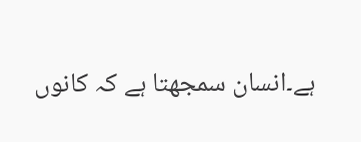ہے۔انسان سمجھتا ہے کہ کانوں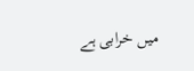میں خرابی ہے